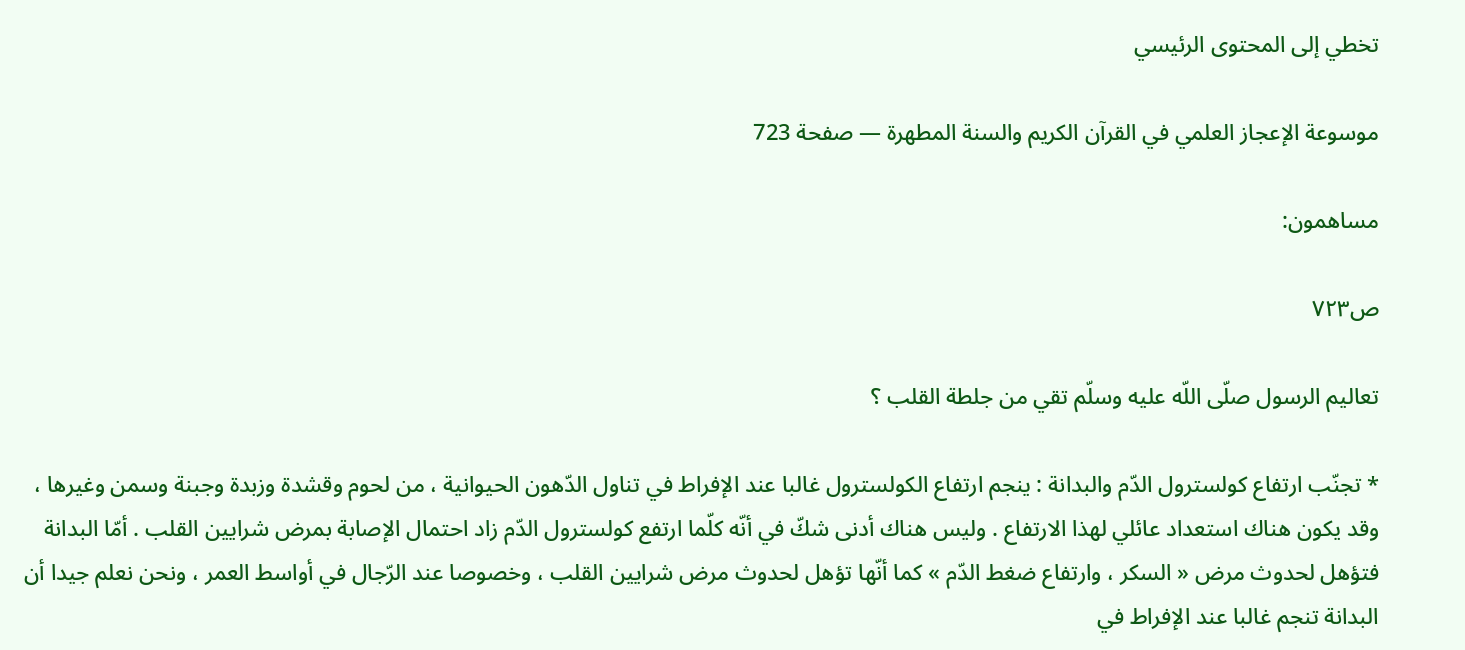تخطي إلى المحتوى الرئيسي

موسوعة الإعجاز العلمي في القرآن الكريم والسنة المطهرة — صفحة 723

مساهمون:

ص٧٢٣

تعاليم الرسول صلّى اللّه عليه وسلّم تقي من جلطة القلب ؟

* تجنّب ارتفاع كولسترول الدّم والبدانة : ينجم ارتفاع الكولسترول غالبا عند الإفراط في تناول الدّهون الحيوانية ، من لحوم وقشدة وزبدة وجبنة وسمن وغيرها ، وقد يكون هناك استعداد عائلي لهذا الارتفاع . وليس هناك أدنى شكّ في أنّه كلّما ارتفع كولسترول الدّم زاد احتمال الإصابة بمرض شرايين القلب . أمّا البدانة فتؤهل لحدوث مرض « السكر ، وارتفاع ضغط الدّم » كما أنّها تؤهل لحدوث مرض شرايين القلب ، وخصوصا عند الرّجال في أواسط العمر ، ونحن نعلم جيدا أن البدانة تنجم غالبا عند الإفراط في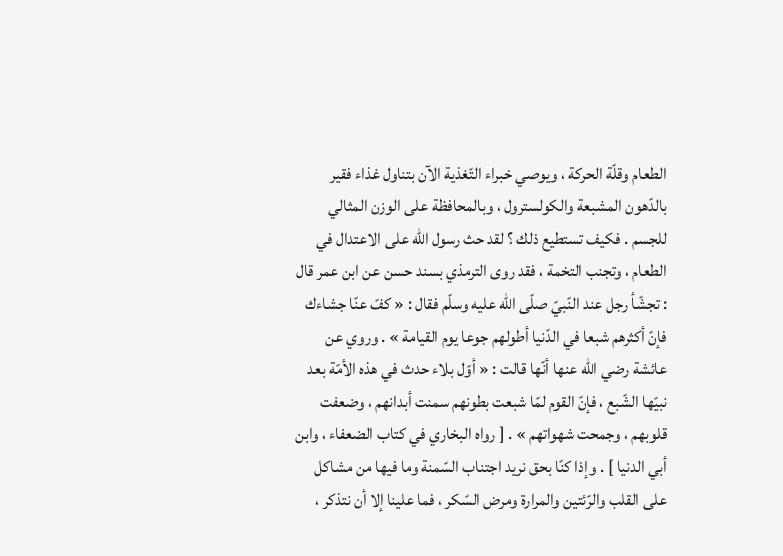الطعام وقلّة الحركة ، ويوصي خبراء التّغذية الآن بتناول غذاء فقير بالدّهون المشبعة والكولسترول ، وبالمحافظة على الوزن المثالي للجسم . فكيف تستطيع ذلك ؟ لقد حث رسول اللّه على الاعتدال في الطعام ، وتجنب التخمة ، فقد روى الترمذي بسند حسن عن ابن عمر قال : تجشّأ رجل عند النّبيّ صلّى اللّه عليه وسلّم فقال : « كفّ عنّا جشاءك فإنّ أكثرهم شبعا في الدّنيا أطولهم جوعا يوم القيامة » . وروي عن عائشة رضي اللّه عنها أنّها قالت : « أوّل بلاء حدث في هذه الأمّة بعد نبيّها الشّبع ، فإنّ القوم لمّا شبعت بطونهم سمنت أبدانهم ، وضعفت قلوبهم ، وجمحت شهواتهم » . [ رواه البخاري في كتاب الضعفاء ، وابن أبي الدنيا ] . وإذا كنّا بحق نريد اجتناب السّمنة وما فيها من مشاكل على القلب والرّئتين والمرارة ومرض السّكر ، فما علينا إلا أن نتذكر ،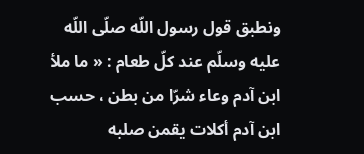ونطبق قول رسول اللّه صلّى اللّه عليه وسلّم عند كلّ طعام : « ما ملأ ابن آدم وعاء شرّا من بطن ، حسب ابن آدم أكلات يقمن صلبه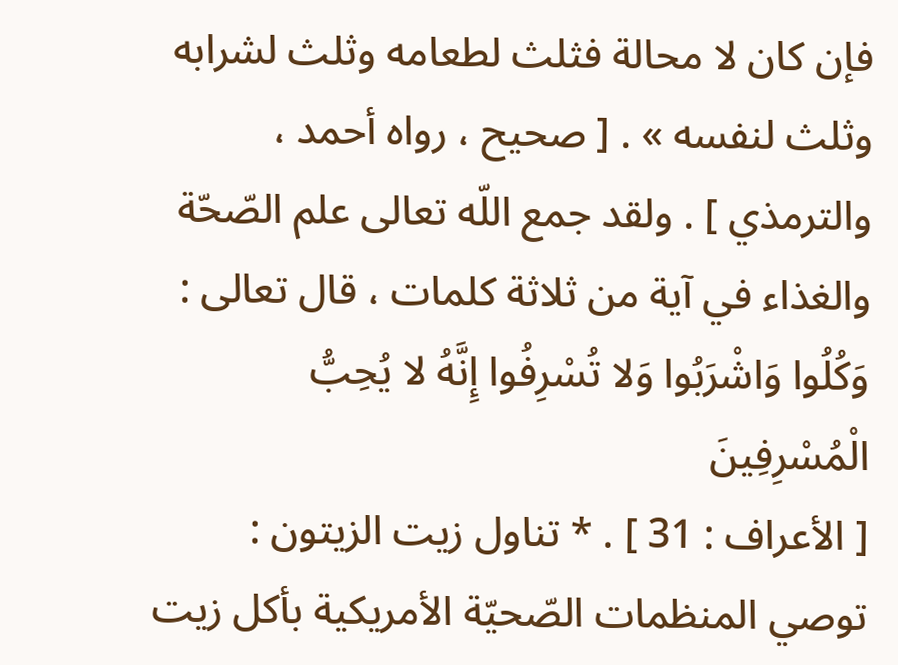فإن كان لا محالة فثلث لطعامه وثلث لشرابه وثلث لنفسه » . [ صحيح ، رواه أحمد ، والترمذي ] . ولقد جمع اللّه تعالى علم الصّحّة والغذاء في آية من ثلاثة كلمات ، قال تعالى :
وَكُلُوا وَاشْرَبُوا وَلا تُسْرِفُوا إِنَّهُ لا يُحِبُّ الْمُسْرِفِينَ
[ الأعراف : 31 ] . * تناول زيت الزيتون : توصي المنظمات الصّحيّة الأمريكية بأكل زيت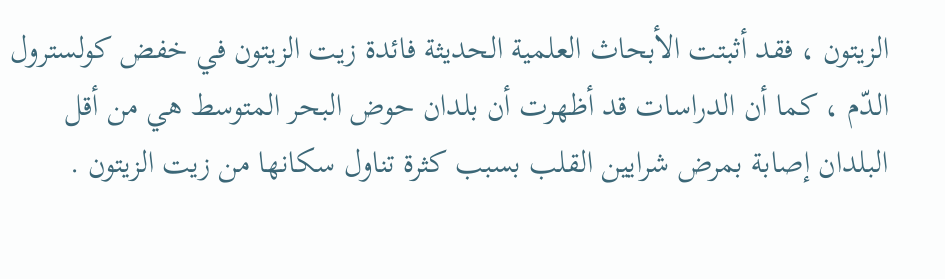الزيتون ، فقد أثبتت الأبحاث العلمية الحديثة فائدة زيت الزيتون في خفض كولسترول الدّم ، كما أن الدراسات قد أظهرت أن بلدان حوض البحر المتوسط هي من أقل البلدان إصابة بمرض شرايين القلب بسبب كثرة تناول سكانها من زيت الزيتون .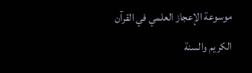موسوعة الإعجاز العلمي في القرآن الكريم والسنة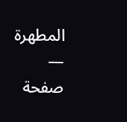المطهرة — صفحة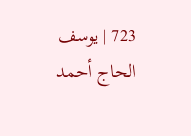723 | يوسف الحاج أحمد